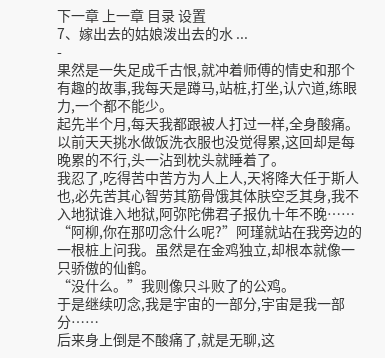下一章 上一章 目录 设置
7、嫁出去的姑娘泼出去的水 ...
-
果然是一失足成千古恨,就冲着师傅的情史和那个有趣的故事,我每天是蹲马,站桩,打坐,认穴道,练眼力,一个都不能少。
起先半个月,每天我都跟被人打过一样,全身酸痛。以前天天挑水做饭洗衣服也没觉得累,这回却是每晚累的不行,头一沾到枕头就睡着了。
我忍了,吃得苦中苦方为人上人,天将降大任于斯人也,必先苦其心智劳其筋骨饿其体肤空乏其身,我不入地狱谁入地狱,阿弥陀佛君子报仇十年不晚……
“阿柳,你在那叨念什么呢?”阿瑾就站在我旁边的一根桩上问我。虽然是在金鸡独立,却根本就像一只骄傲的仙鹤。
“没什么。”我则像只斗败了的公鸡。
于是继续叨念,我是宇宙的一部分,宇宙是我一部分……
后来身上倒是不酸痛了,就是无聊,这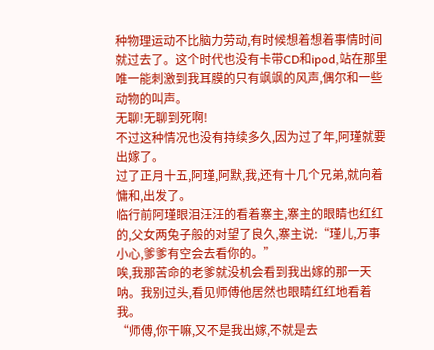种物理运动不比脑力劳动,有时候想着想着事情时间就过去了。这个时代也没有卡带CD和ipod,站在那里唯一能刺激到我耳膜的只有飒飒的风声,偶尔和一些动物的叫声。
无聊!无聊到死啊!
不过这种情况也没有持续多久,因为过了年,阿瑾就要出嫁了。
过了正月十五,阿瑾,阿默,我,还有十几个兄弟,就向着慵和,出发了。
临行前阿瑾眼泪汪汪的看着寨主,寨主的眼睛也红红的,父女两兔子般的对望了良久,寨主说:“瑾儿,万事小心,爹爹有空会去看你的。”
唉,我那苦命的老爹就没机会看到我出嫁的那一天呐。我别过头,看见师傅他居然也眼睛红红地看着我。
“师傅,你干嘛,又不是我出嫁,不就是去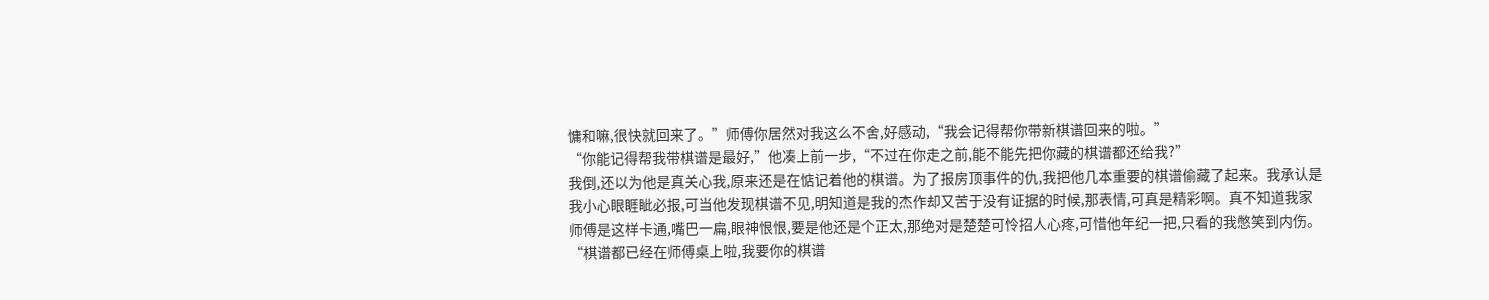慵和嘛,很快就回来了。”师傅你居然对我这么不舍,好感动,“我会记得帮你带新棋谱回来的啦。”
“你能记得帮我带棋谱是最好,”他凑上前一步,“不过在你走之前,能不能先把你藏的棋谱都还给我?”
我倒,还以为他是真关心我,原来还是在惦记着他的棋谱。为了报房顶事件的仇,我把他几本重要的棋谱偷藏了起来。我承认是我小心眼睚眦必报,可当他发现棋谱不见,明知道是我的杰作却又苦于没有证据的时候,那表情,可真是精彩啊。真不知道我家师傅是这样卡通,嘴巴一扁,眼神恨恨,要是他还是个正太,那绝对是楚楚可怜招人心疼,可惜他年纪一把,只看的我憋笑到内伤。
“棋谱都已经在师傅桌上啦,我要你的棋谱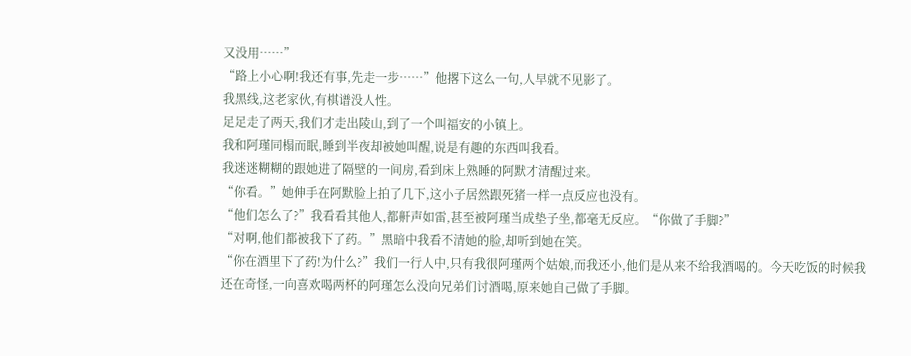又没用……”
“路上小心啊!我还有事,先走一步……”他撂下这么一句,人早就不见影了。
我黑线,这老家伙,有棋谱没人性。
足足走了两天,我们才走出陵山,到了一个叫福安的小镇上。
我和阿瑾同榻而眠,睡到半夜却被她叫醒,说是有趣的东西叫我看。
我迷迷糊糊的跟她进了隔壁的一间房,看到床上熟睡的阿默才清醒过来。
“你看。”她伸手在阿默脸上拍了几下,这小子居然跟死猪一样一点反应也没有。
“他们怎么了?”我看看其他人,都鼾声如雷,甚至被阿瑾当成垫子坐,都毫无反应。“你做了手脚?”
“对啊,他们都被我下了药。”黑暗中我看不清她的脸,却听到她在笑。
“你在酒里下了药!为什么?”我们一行人中,只有我很阿瑾两个姑娘,而我还小,他们是从来不给我酒喝的。今天吃饭的时候我还在奇怪,一向喜欢喝两杯的阿瑾怎么没向兄弟们讨酒喝,原来她自己做了手脚。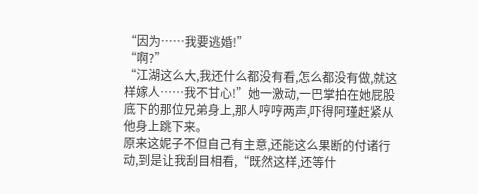“因为……我要逃婚!”
“啊?”
“江湖这么大,我还什么都没有看,怎么都没有做,就这样嫁人……我不甘心!”她一激动,一巴掌拍在她屁股底下的那位兄弟身上,那人哼哼两声,吓得阿瑾赶紧从他身上跳下来。
原来这妮子不但自己有主意,还能这么果断的付诸行动,到是让我刮目相看,“既然这样,还等什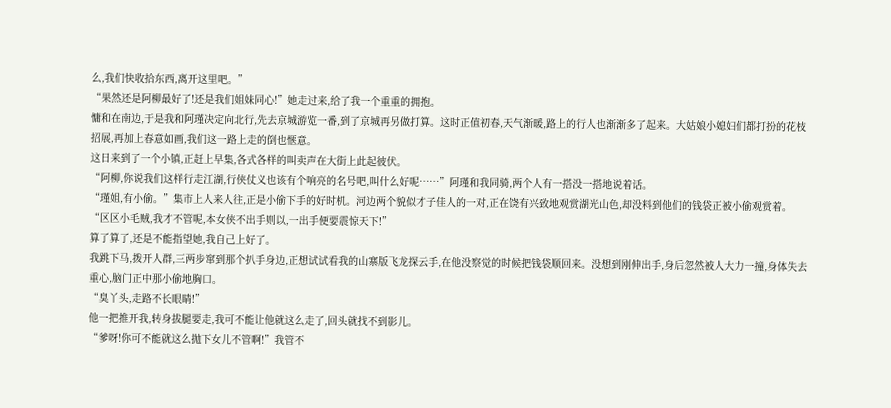么,我们快收拾东西,离开这里吧。”
“果然还是阿柳最好了!还是我们姐妹同心!”她走过来,给了我一个重重的拥抱。
慵和在南边,于是我和阿瑾决定向北行,先去京城游览一番,到了京城再另做打算。这时正值初春,天气渐暖,路上的行人也渐渐多了起来。大姑娘小媳妇们都打扮的花枝招展,再加上春意如画,我们这一路上走的倒也惬意。
这日来到了一个小镇,正赶上早集,各式各样的叫卖声在大街上此起彼伏。
“阿柳,你说我们这样行走江湖,行侠仗义也该有个响亮的名号吧,叫什么好呢……”阿瑾和我同骑,两个人有一搭没一搭地说着话。
“瑾姐,有小偷。”集市上人来人往,正是小偷下手的好时机。河边两个貌似才子佳人的一对,正在饶有兴致地观赏湖光山色,却没料到他们的钱袋正被小偷观赏着。
“区区小毛贼,我才不管呢,本女侠不出手则以,一出手便要震惊天下!”
算了算了,还是不能指望她,我自己上好了。
我跳下马,拨开人群,三两步窜到那个扒手身边,正想试试看我的山寨版飞龙探云手,在他没察觉的时候把钱袋顺回来。没想到刚伸出手,身后忽然被人大力一撞,身体失去重心,脑门正中那小偷地胸口。
“臭丫头,走路不长眼睛!”
他一把推开我,转身拔腿要走,我可不能让他就这么走了,回头就找不到影儿。
“爹呀!你可不能就这么抛下女儿不管啊!”我管不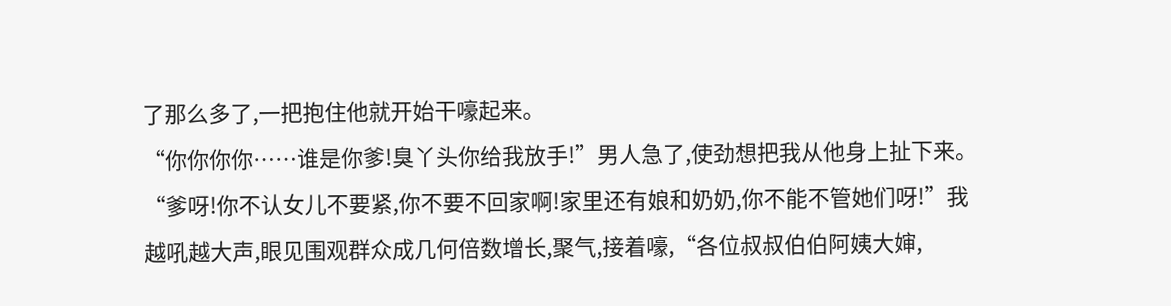了那么多了,一把抱住他就开始干嚎起来。
“你你你你……谁是你爹!臭丫头你给我放手!”男人急了,使劲想把我从他身上扯下来。
“爹呀!你不认女儿不要紧,你不要不回家啊!家里还有娘和奶奶,你不能不管她们呀!”我越吼越大声,眼见围观群众成几何倍数增长,聚气,接着嚎,“各位叔叔伯伯阿姨大婶,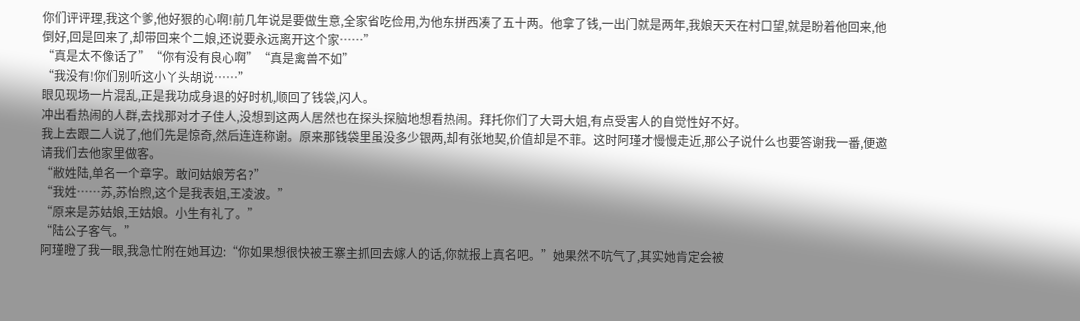你们评评理,我这个爹,他好狠的心啊!前几年说是要做生意,全家省吃俭用,为他东拼西凑了五十两。他拿了钱,一出门就是两年,我娘天天在村口望,就是盼着他回来,他倒好,回是回来了,却带回来个二娘,还说要永远离开这个家……”
“真是太不像话了”“你有没有良心啊”“真是禽兽不如”
“我没有!你们别听这小丫头胡说……”
眼见现场一片混乱,正是我功成身退的好时机,顺回了钱袋,闪人。
冲出看热闹的人群,去找那对才子佳人,没想到这两人居然也在探头探脑地想看热闹。拜托你们了大哥大姐,有点受害人的自觉性好不好。
我上去跟二人说了,他们先是惊奇,然后连连称谢。原来那钱袋里虽没多少银两,却有张地契,价值却是不菲。这时阿瑾才慢慢走近,那公子说什么也要答谢我一番,便邀请我们去他家里做客。
“敝姓陆,单名一个章字。敢问姑娘芳名?”
“我姓……苏,苏怡煦,这个是我表姐,王凌波。”
“原来是苏姑娘,王姑娘。小生有礼了。”
“陆公子客气。”
阿瑾瞪了我一眼,我急忙附在她耳边:“你如果想很快被王寨主抓回去嫁人的话,你就报上真名吧。”她果然不吭气了,其实她肯定会被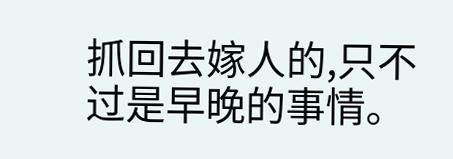抓回去嫁人的,只不过是早晚的事情。